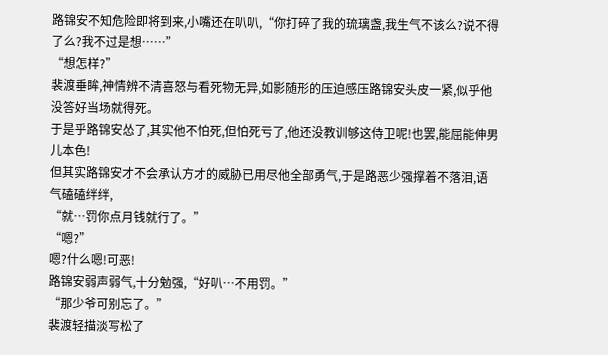路锦安不知危险即将到来,小嘴还在叭叭,“你打碎了我的琉璃盏,我生气不该么?说不得了么?我不过是想……”
“想怎样?”
裴渡垂眸,神情辨不清喜怒与看死物无异,如影随形的压迫感压路锦安头皮一紧,似乎他没答好当场就得死。
于是乎路锦安怂了,其实他不怕死,但怕死亏了,他还没教训够这侍卫呢!也罢,能屈能伸男儿本色!
但其实路锦安才不会承认方才的威胁已用尽他全部勇气,于是路恶少强撑着不落泪,语气磕磕绊绊,
“就…罚你点月钱就行了。”
“嗯?”
嗯?什么嗯!可恶!
路锦安弱声弱气,十分勉强,“好叭…不用罚。”
“那少爷可别忘了。”
裴渡轻描淡写松了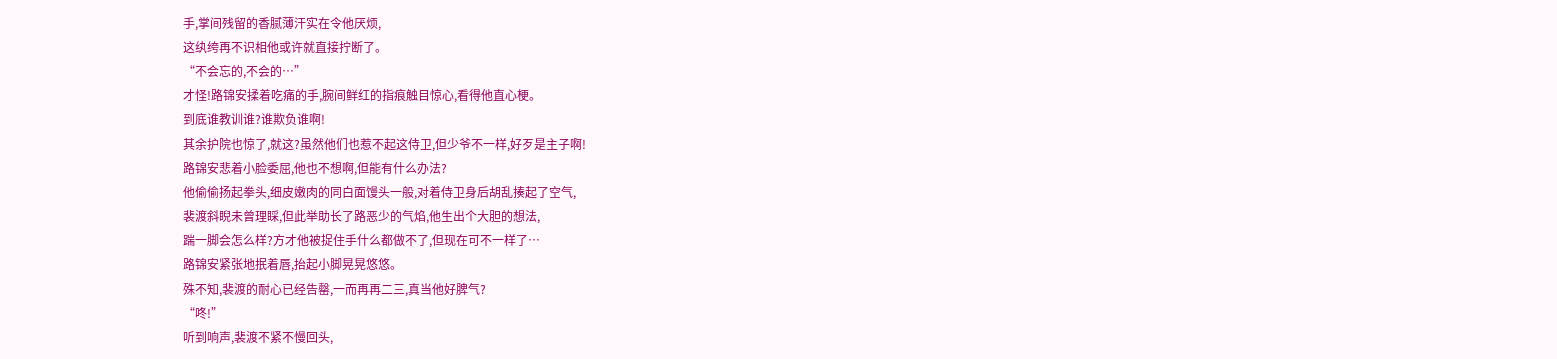手,掌间残留的香腻薄汗实在令他厌烦,
这纨绔再不识相他或许就直接拧断了。
“不会忘的,不会的…”
才怪!路锦安揉着吃痛的手,腕间鲜红的指痕触目惊心,看得他直心梗。
到底谁教训谁?谁欺负谁啊!
其余护院也惊了,就这?虽然他们也惹不起这侍卫,但少爷不一样,好歹是主子啊!
路锦安悲着小脸委屈,他也不想啊,但能有什么办法?
他偷偷扬起拳头,细皮嫩肉的同白面馒头一般,对着侍卫身后胡乱揍起了空气,
裴渡斜睨未曾理睬,但此举助长了路恶少的气焰,他生出个大胆的想法,
踹一脚会怎么样?方才他被捉住手什么都做不了,但现在可不一样了…
路锦安紧张地抿着唇,抬起小脚晃晃悠悠。
殊不知,裴渡的耐心已经告罄,一而再再二三,真当他好脾气?
“咚!”
听到响声,裴渡不紧不慢回头,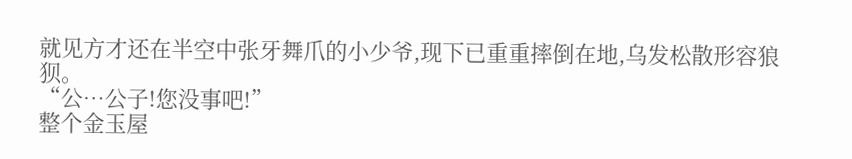就见方才还在半空中张牙舞爪的小少爷,现下已重重摔倒在地,乌发松散形容狼狈。
“公…公子!您没事吧!”
整个金玉屋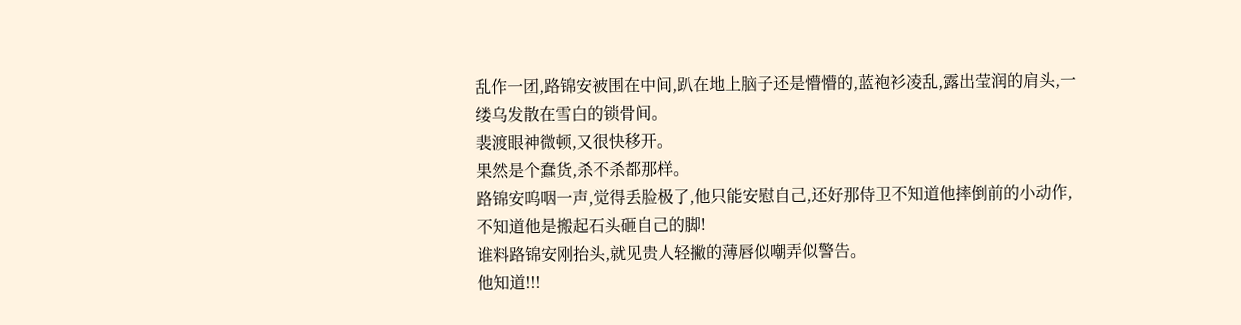乱作一团,路锦安被围在中间,趴在地上脑子还是懵懵的,蓝袍衫凌乱,露出莹润的肩头,一缕乌发散在雪白的锁骨间。
裴渡眼神微顿,又很快移开。
果然是个蠢货,杀不杀都那样。
路锦安呜咽一声,觉得丢脸极了,他只能安慰自己,还好那侍卫不知道他摔倒前的小动作,不知道他是搬起石头砸自己的脚!
谁料路锦安刚抬头,就见贵人轻撇的薄唇似嘲弄似警告。
他知道!!!